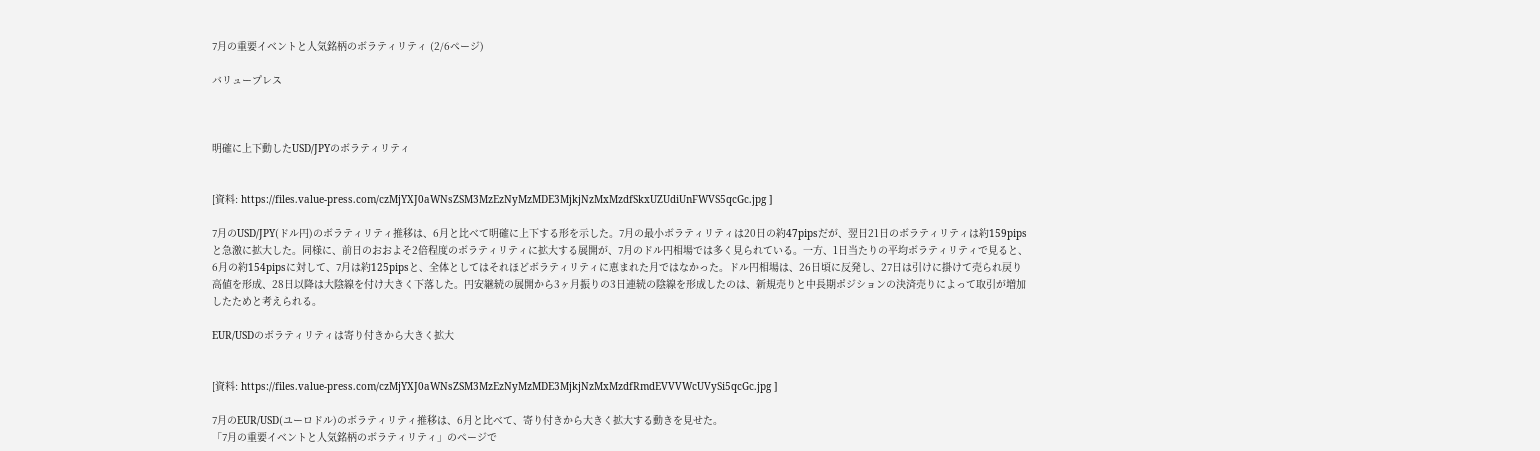7月の重要イベントと人気銘柄のボラティリティ (2/6ページ)

バリュープレス



明確に上下動したUSD/JPYのボラティリティ


[資料: https://files.value-press.com/czMjYXJ0aWNsZSM3MzEzNyMzMDE3MjkjNzMxMzdfSkxUZUdiUnFWVS5qcGc.jpg ]

7月のUSD/JPY(ドル円)のボラティリティ推移は、6月と比べて明確に上下する形を示した。7月の最小ボラティリティは20日の約47pipsだが、翌日21日のボラティリティは約159pipsと急激に拡大した。同様に、前日のおおよそ2倍程度のボラティリティに拡大する展開が、7月のドル円相場では多く見られている。一方、1日当たりの平均ボラティリティで見ると、6月の約154pipsに対して、7月は約125pipsと、全体としてはそれほどボラティリティに恵まれた月ではなかった。ドル円相場は、26日頃に反発し、27日は引けに掛けて売られ戻り高値を形成、28日以降は大陰線を付け大きく下落した。円安継続の展開から3ヶ月振りの3日連続の陰線を形成したのは、新規売りと中長期ポジションの決済売りによって取引が増加したためと考えられる。

EUR/USDのボラティリティは寄り付きから大きく拡大


[資料: https://files.value-press.com/czMjYXJ0aWNsZSM3MzEzNyMzMDE3MjkjNzMxMzdfRmdEVVVWcUVySi5qcGc.jpg ]

7月のEUR/USD(ユーロドル)のボラティリティ推移は、6月と比べて、寄り付きから大きく拡大する動きを見せた。
「7月の重要イベントと人気銘柄のボラティリティ」のページで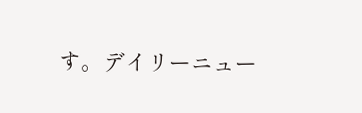す。デイリーニュー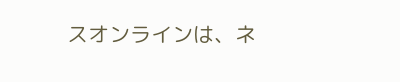スオンラインは、ネ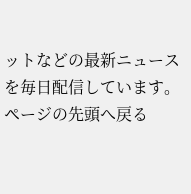ットなどの最新ニュースを毎日配信しています。
ページの先頭へ戻る